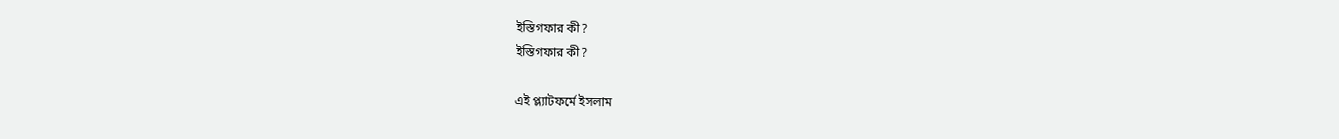ইস্তিগফার কী?
ইস্তিগফার কী?

এই প্ল্যাটফর্মে ইসলাম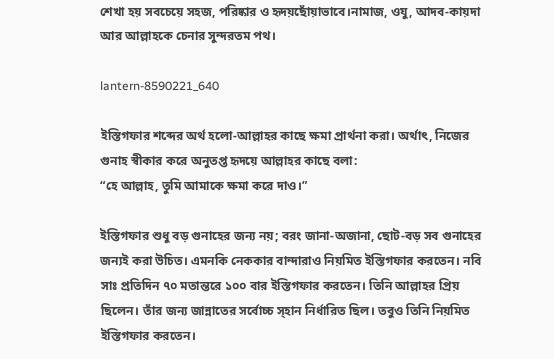শেখা হয় সবচেয়ে সহজ, পরিষ্কার ও হৃদয়ছোঁয়াভাবে।নামাজ, ওযু, আদব-কায়দা আর আল্লাহকে চেনার সুন্দরতম পথ।

lantern-8590221_640

ইস্তিগফার শব্দের অর্থ হলো-আল্লাহর কাছে ক্ষমা প্রার্থনা করা। অর্থাৎ, নিজের গুনাহ স্বীকার করে অনুতপ্ত হৃদয়ে আল্লাহর কাছে বলা:
“হে আল্লাহ, তুমি আমাকে ক্ষমা করে দাও।”

ইস্তিগফার শুধু বড় গুনাহের জন্য নয়; বরং জানা-অজানা, ছোট-বড় সব গুনাহের জন্যই করা উচিত। এমনকি নেককার বান্দারাও নিয়মিত ইস্তিগফার করতেন। নবি সাঃ প্রতিদিন ৭০ মতান্তরে ১০০ বার ইস্তিগফার করতেন। তিনি আল্লাহর প্রিয় ছিলেন। তাঁর জন্য জান্নাতের সর্বোচ্চ স্হান নির্ধারিত ছিল। তবুও তিনি নিয়মিত ইস্তিগফার করতেন।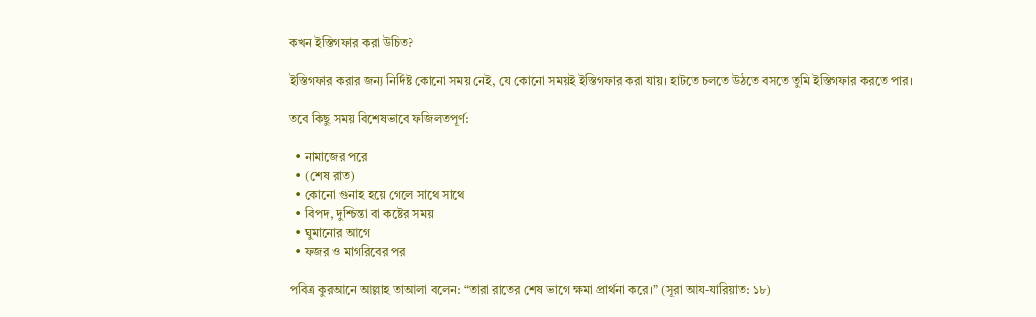কখন ইস্তিগফার করা উচিত?

ইস্তিগফার করার জন্য নির্দিষ্ট কোনো সময় নেই, যে কোনো সময়ই ইস্তিগফার করা যায়। হাটতে চলতে উঠতে বসতে তুমি ইস্তিগফার করতে পার।

তবে কিছু সময় বিশেষভাবে ফজিলতপূর্ণ:

  • নামাজের পরে
  • (শেষ রাত)
  • কোনো গুনাহ হয়ে গেলে সাথে সাথে
  • বিপদ, দুশ্চিন্তা বা কষ্টের সময়
  • ঘুমানোর আগে
  • ফজর ও মাগরিবের পর

পবিত্র কুরআনে আল্লাহ তাআলা বলেন: “তারা রাতের শেষ ভাগে ক্ষমা প্রার্থনা করে।” (সূরা আয-যারিয়াত: ১৮)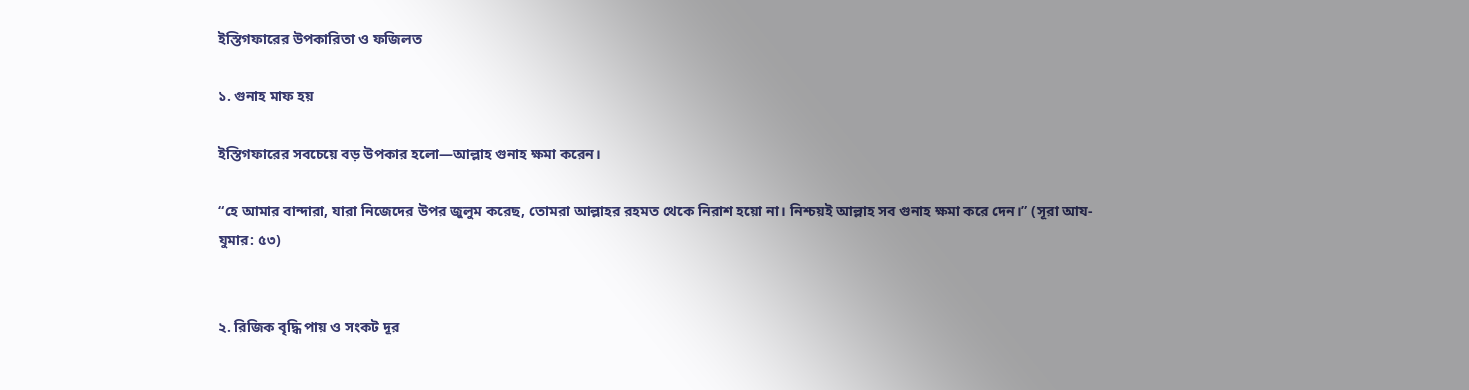ইস্তিগফারের উপকারিতা ও ফজিলত

১. গুনাহ মাফ হয়

ইস্তিগফারের সবচেয়ে বড় উপকার হলো—আল্লাহ গুনাহ ক্ষমা করেন।

“হে আমার বান্দারা, যারা নিজেদের উপর জুলুম করেছ, তোমরা আল্লাহর রহমত থেকে নিরাশ হয়ো না। নিশ্চয়ই আল্লাহ সব গুনাহ ক্ষমা করে দেন।” (সূরা আয-যুমার: ৫৩)


২. রিজিক বৃদ্ধি পায় ও সংকট দূর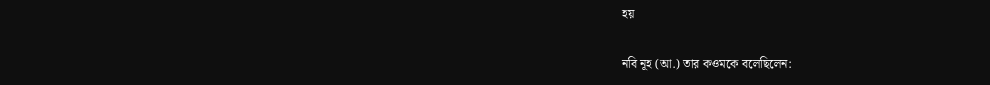হয়

নবি নূহ (আ.) তার কওমকে বলেছিলেন: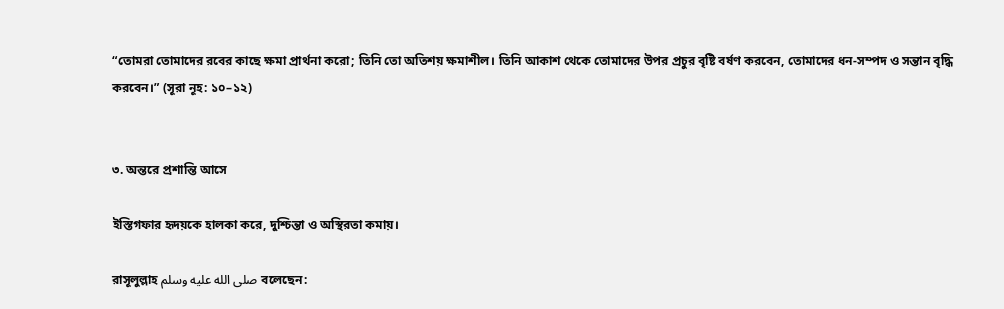“তোমরা তোমাদের রবের কাছে ক্ষমা প্রার্থনা করো; তিনি তো অতিশয় ক্ষমাশীল। তিনি আকাশ থেকে তোমাদের উপর প্রচুর বৃষ্টি বর্ষণ করবেন, তোমাদের ধন-সম্পদ ও সন্তান বৃদ্ধি করবেন।” (সূরা নূহ: ১০–১২)


৩. অন্তরে প্রশান্তি আসে

ইস্তিগফার হৃদয়কে হালকা করে, দুশ্চিন্তা ও অস্থিরতা কমায়।

রাসূলুল্লাহ صلى الله عليه وسلم বলেছেন: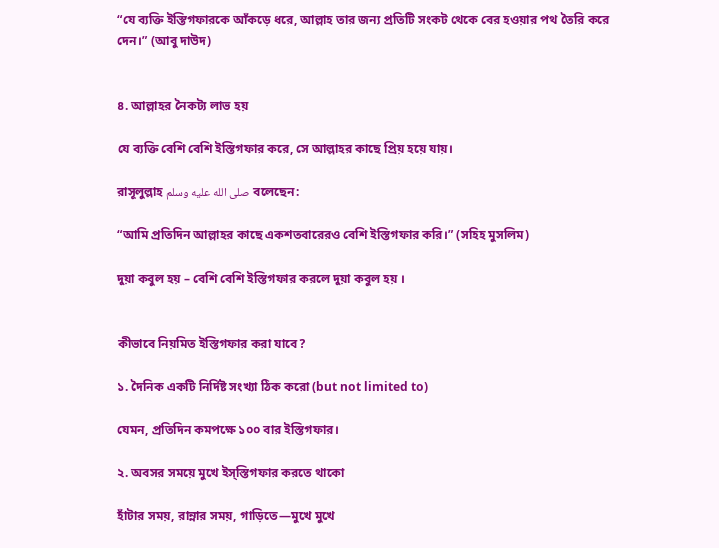“যে ব্যক্তি ইস্তিগফারকে আঁকড়ে ধরে, আল্লাহ তার জন্য প্রতিটি সংকট থেকে বের হওয়ার পথ তৈরি করে দেন।” (আবু দাউদ)


৪. আল্লাহর নৈকট্য লাভ হয়

যে ব্যক্তি বেশি বেশি ইস্তিগফার করে, সে আল্লাহর কাছে প্রিয় হয়ে যায়।

রাসূলুল্লাহ صلى الله عليه وسلم বলেছেন:

“আমি প্রতিদিন আল্লাহর কাছে একশতবারেরও বেশি ইস্তিগফার করি।” (সহিহ মুসলিম)

দুয়া কবুল হয় – বেশি বেশি ইস্তিগফার করলে দুয়া কবুল হয় ।


কীভাবে নিয়মিত ইস্তিগফার করা যাবে?

১. দৈনিক একটি নির্দিষ্ট সংখ্যা ঠিক করো (but not limited to)

যেমন, প্রতিদিন কমপক্ষে ১০০ বার ইস্তিগফার।

২. অবসর সময়ে মুখে ইস্স্তিগফার করতে থাকো

হাঁটার সময়, রান্নার সময়, গাড়িতে—মুখে মুখে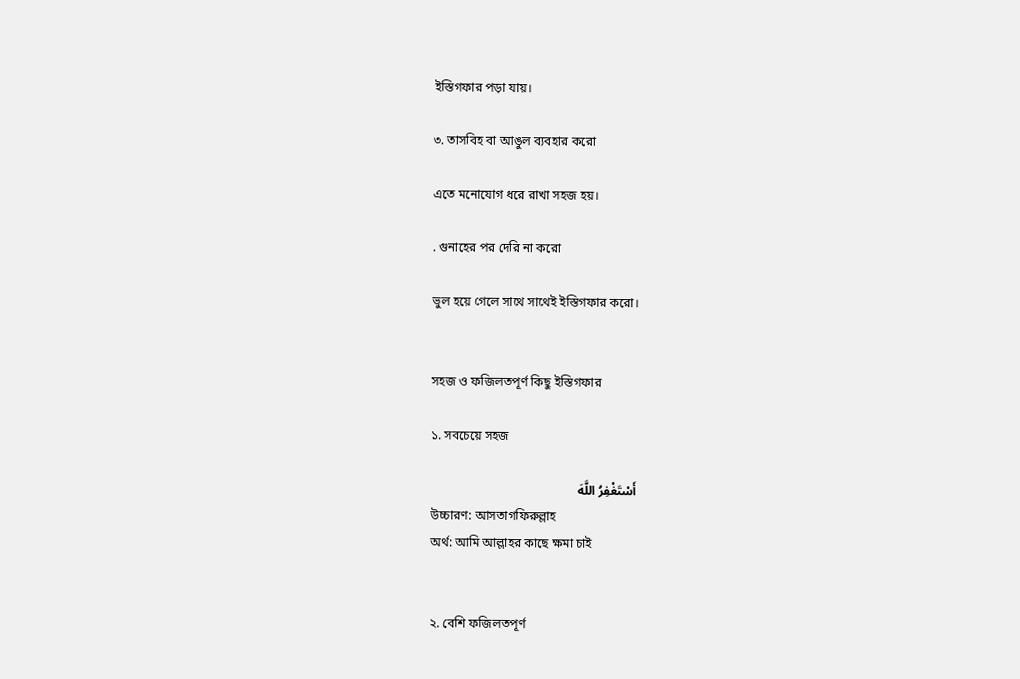ইস্তিগফার পড়া যায়।

৩. তাসবিহ বা আঙুল ব্যবহার করো

এতে মনোযোগ ধরে রাখা সহজ হয়।

. গুনাহের পর দেরি না করো

ভুল হয়ে গেলে সাথে সাথেই ইস্তিগফার করো।


সহজ ও ফজিলতপূর্ণ কিছু ইস্তিগফার

১. সবচেয়ে সহজ

أَسْتَغْفِرُ اللَّهَ
উচ্চারণ: আসতাগফিরুল্লাহ
অর্থ: আমি আল্লাহর কাছে ক্ষমা চাই


২. বেশি ফজিলতপূর্ণ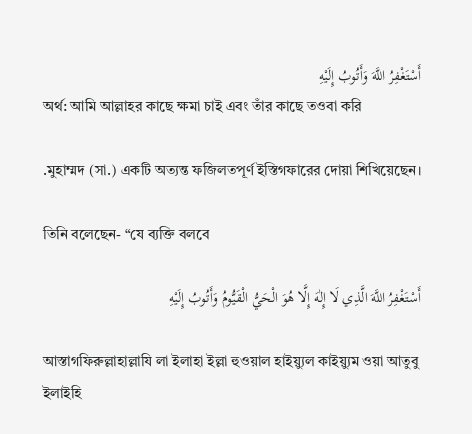أَسْتَغْفِرُ اللَّهَ وَأَتُوبُ إِلَيْهِ
অর্থ: আমি আল্লাহর কাছে ক্ষমা চাই এবং তাঁর কাছে তওবা করি

.মুহাম্মদ (সা.) একটি অত্যন্ত ফজিলতপূর্ণ ইস্তিগফারের দোয়া শিখিয়েছেন।

তিনি বলেছেন- “যে ব্যক্তি বলবে

أَسْتَغْفِرُ اللَّهَ الَّذِي لَا إِلٰهَ إِلَّا هُوَ الْحَيُّ الْقَيُّومُ وَأَتُوبُ إِلَيْهِ

আস্তাগফিরুল্লাহাল্লাযি লা ইলাহা ইল্লা হুওয়াল হাইয়্যুল কাইয়্যুম ওয়া আতুবু ইলাইহি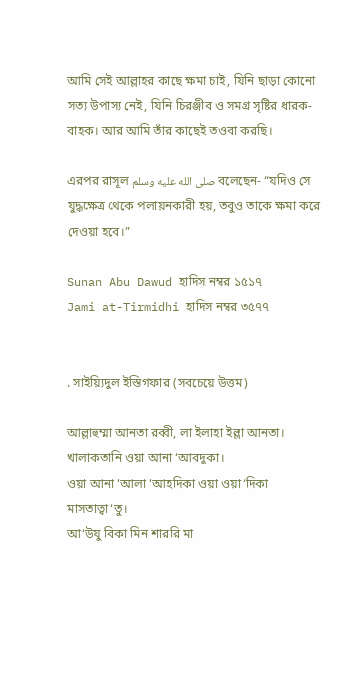আমি সেই আল্লাহর কাছে ক্ষমা চাই, যিনি ছাড়া কোনো সত্য উপাস্য নেই, যিনি চিরঞ্জীব ও সমগ্র সৃষ্টির ধারক-বাহক। আর আমি তাঁর কাছেই তওবা করছি।

এরপর রাসূল صلى الله عليه وسلم বলেছেন- “যদিও সে যুদ্ধক্ষেত্র থেকে পলায়নকারী হয়, তবুও তাকে ক্ষমা করে দেওয়া হবে।”

Sunan Abu Dawud হাদিস নম্বর ১৫১৭
Jami at-Tirmidhi হাদিস নম্বর ৩৫৭৭


. সাইয়্যিদুল ইস্তিগফার (সবচেয়ে উত্তম)

আল্লাহুম্মা আনতা রব্বী, লা ইলাহা ইল্লা আনতা।
খালাকতানি ওয়া আনা ‘আবদুকা।
ওয়া আনা ‘আলা ‘আহদিকা ওয়া ওয়া‘দিকা মাসতাত্বা‘তু।
আ‘উযু বিকা মিন শাররি মা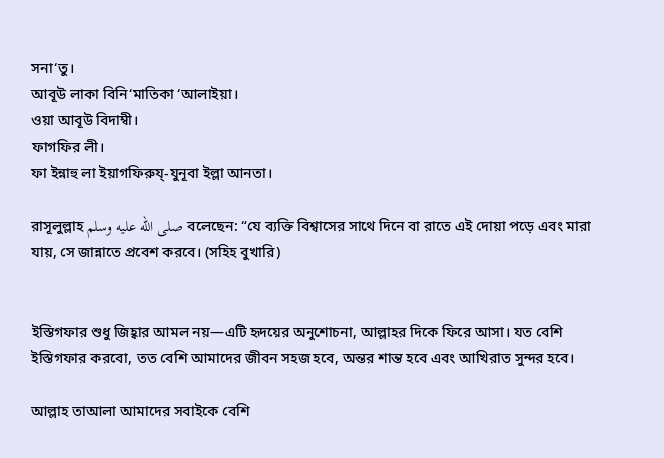সনা‘তু।
আবূউ লাকা বিনি‘মাতিকা ‘আলাইয়া।
ওয়া আবূউ বিদাম্বী।
ফাগফির লী।
ফা ইন্নাহু লা ইয়াগফিরুয্-যুনূবা ইল্লা আনতা।

রাসূলুল্লাহ صلى الله عليه وسلم বলেছেন: “যে ব্যক্তি বিশ্বাসের সাথে দিনে বা রাতে এই দোয়া পড়ে এবং মারা যায়, সে জান্নাতে প্রবেশ করবে। (সহিহ বুখারি)


ইস্তিগফার শুধু জিহ্বার আমল নয়—এটি হৃদয়ের অনুশোচনা, আল্লাহর দিকে ফিরে আসা। যত বেশি ইস্তিগফার করবো, তত বেশি আমাদের জীবন সহজ হবে, অন্তর শান্ত হবে এবং আখিরাত সুন্দর হবে।

আল্লাহ তাআলা আমাদের সবাইকে বেশি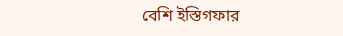বেশি ইস্তিগফার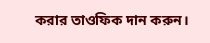করার তাওফিক দান করুন।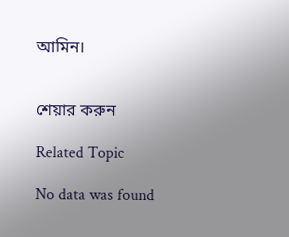আমিন।


শেয়ার করুন

Related Topic

No data was found